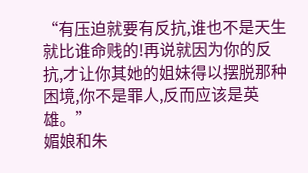“有压迫就要有反抗,谁也不是天生就比谁命贱的!再说就因为你的反抗,才让你其她的姐妹得以摆脱那种困境,你不是罪人,反而应该是英雄。”
媚娘和朱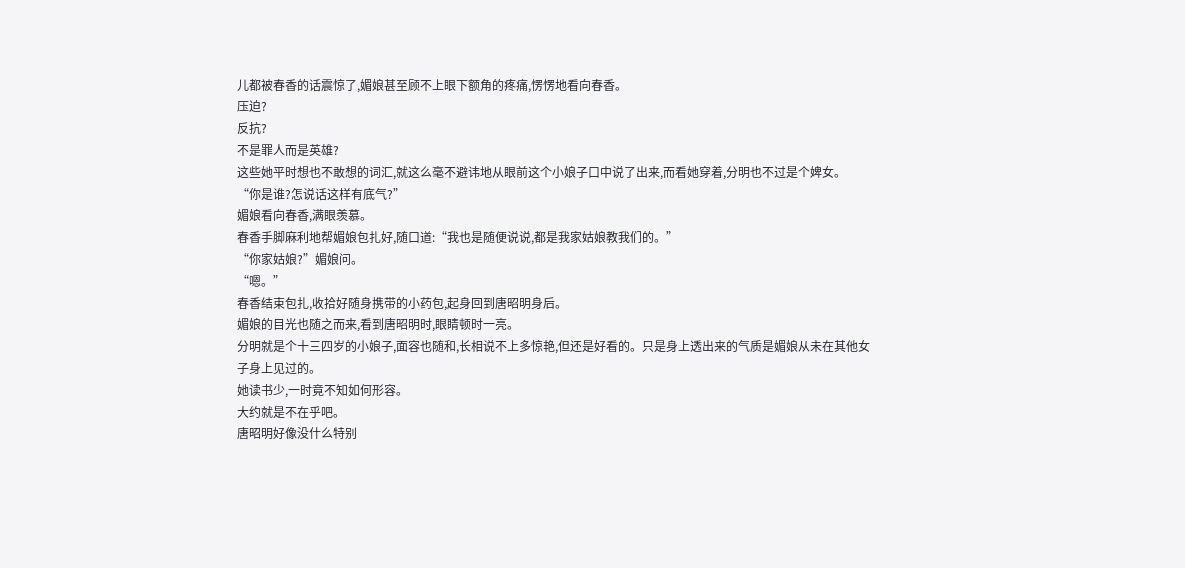儿都被春香的话震惊了,媚娘甚至顾不上眼下额角的疼痛,愣愣地看向春香。
压迫?
反抗?
不是罪人而是英雄?
这些她平时想也不敢想的词汇,就这么毫不避讳地从眼前这个小娘子口中说了出来,而看她穿着,分明也不过是个婢女。
“你是谁?怎说话这样有底气?”
媚娘看向春香,满眼羡慕。
春香手脚麻利地帮媚娘包扎好,随口道:“我也是随便说说,都是我家姑娘教我们的。”
“你家姑娘?”媚娘问。
“嗯。”
春香结束包扎,收拾好随身携带的小药包,起身回到唐昭明身后。
媚娘的目光也随之而来,看到唐昭明时,眼睛顿时一亮。
分明就是个十三四岁的小娘子,面容也随和,长相说不上多惊艳,但还是好看的。只是身上透出来的气质是媚娘从未在其他女子身上见过的。
她读书少,一时竟不知如何形容。
大约就是不在乎吧。
唐昭明好像没什么特别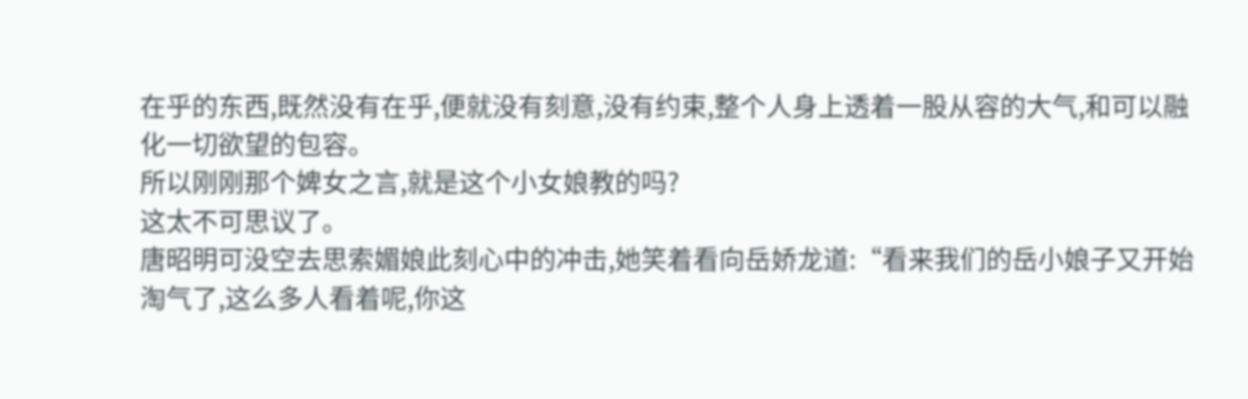在乎的东西,既然没有在乎,便就没有刻意,没有约束,整个人身上透着一股从容的大气,和可以融化一切欲望的包容。
所以刚刚那个婢女之言,就是这个小女娘教的吗?
这太不可思议了。
唐昭明可没空去思索媚娘此刻心中的冲击,她笑着看向岳娇龙道:“看来我们的岳小娘子又开始淘气了,这么多人看着呢,你这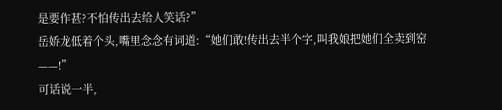是要作甚?不怕传出去给人笑话?”
岳娇龙低着个头,嘴里念念有词道:“她们敢!传出去半个字,叫我娘把她们全卖到窑——!”
可话说一半,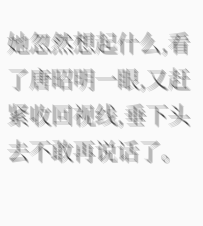她忽然想起什么,看了唐昭明一眼,又赶紧收回视线,垂下头去不敢再说话了。